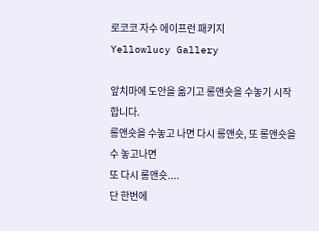로코코 자수 에이프런 패키지
Yellowlucy Gallery

앞치마에 도안을 옮기고 롱앤숏을 수놓기 시작합니다.
롱앤숏을 수놓고 나면 다시 롱앤숏, 또 롱앤숏을 수 놓고나면
또 다시 롱앤숏....
단 한번에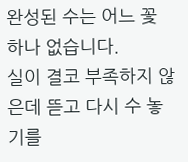완성된 수는 어느 꽃 하나 없습니다.
실이 결코 부족하지 않은데 뜯고 다시 수 놓기를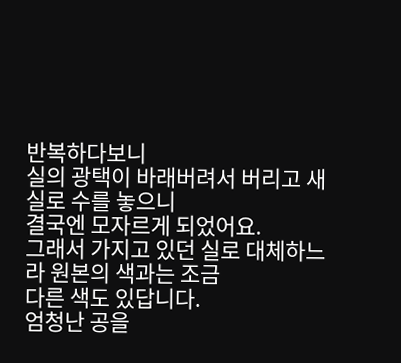반복하다보니
실의 광택이 바래버려서 버리고 새 실로 수를 놓으니
결국엔 모자르게 되었어요.
그래서 가지고 있던 실로 대체하느라 원본의 색과는 조금
다른 색도 있답니다.
엄청난 공을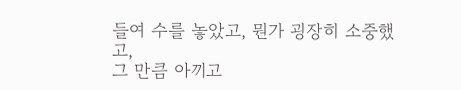들여 수를 놓았고, 뭔가 굉장히 소중했고,
그 만큼 아끼고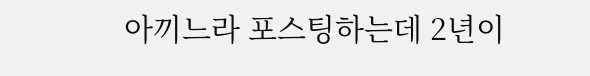아끼느라 포스팅하는데 2년이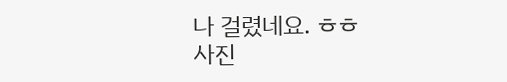나 걸렸네요. ㅎㅎ
사진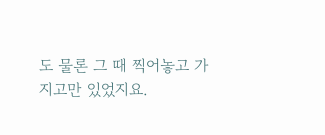도 물론 그 때 찍어놓고 가지고만 있었지요.